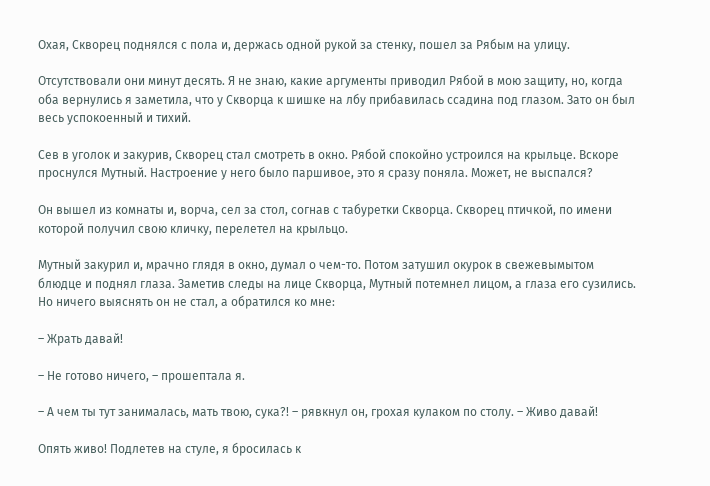Охая, Скворец поднялся с пола и, держась одной рукой за стенку, пошел за Рябым на улицу.

Отсутствовали они минут десять. Я не знаю, какие аргументы приводил Рябой в мою защиту, но, когда оба вернулись я заметила, что у Скворца к шишке на лбу прибавилась ссадина под глазом. Зато он был весь успокоенный и тихий.

Сев в уголок и закурив, Скворец стал смотреть в окно. Рябой спокойно устроился на крыльце. Вскоре проснулся Мутный. Настроение у него было паршивое, это я сразу поняла. Может, не выспался?

Он вышел из комнаты и, ворча, сел за стол, согнав с табуретки Скворца. Скворец птичкой, по имени которой получил свою кличку, перелетел на крыльцо.

Мутный закурил и, мрачно глядя в окно, думал о чем-то. Потом затушил окурок в свежевымытом блюдце и поднял глаза. Заметив следы на лице Скворца, Мутный потемнел лицом, а глаза его сузились. Но ничего выяснять он не стал, а обратился ко мне:

– Жрать давай!

– Не готово ничего, – прошептала я.

– А чем ты тут занималась, мать твою, сука?! – рявкнул он, грохая кулаком по столу. – Живо давай!

Опять живо! Подлетев на стуле, я бросилась к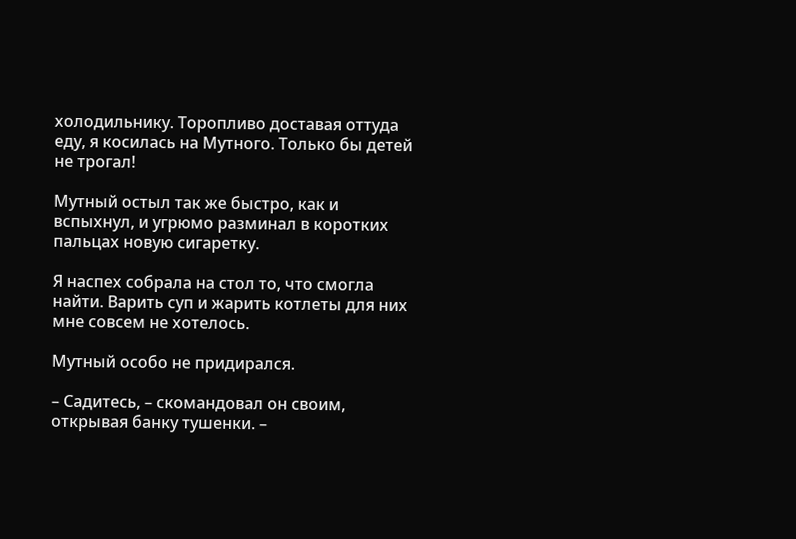холодильнику. Торопливо доставая оттуда еду, я косилась на Мутного. Только бы детей не трогал!

Мутный остыл так же быстро, как и вспыхнул, и угрюмо разминал в коротких пальцах новую сигаретку.

Я наспех собрала на стол то, что смогла найти. Варить суп и жарить котлеты для них мне совсем не хотелось.

Мутный особо не придирался.

– Садитесь, – скомандовал он своим, открывая банку тушенки. –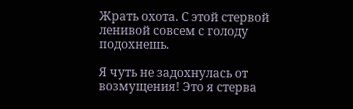Жрать охота. С этой стервой ленивой совсем с голоду подохнешь.

Я чуть не задохнулась от возмущения! Это я стерва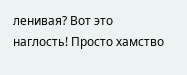ленивая? Вот это наглость! Просто хамство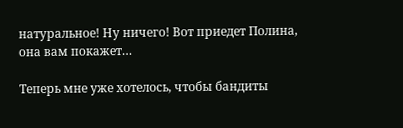натуральное! Ну ничего! Вот приедет Полина, она вам покажет…

Теперь мне уже хотелось, чтобы бандиты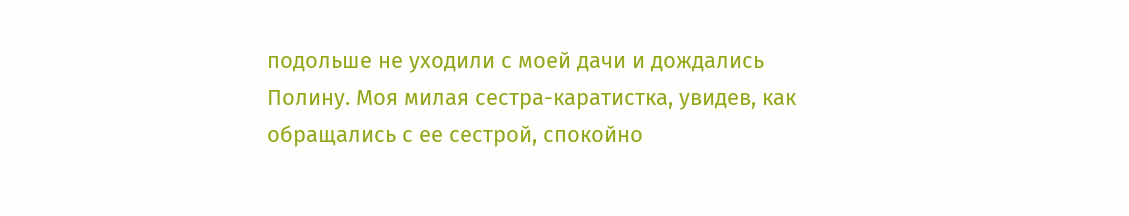подольше не уходили с моей дачи и дождались Полину. Моя милая сестра-каратистка, увидев, как обращались с ее сестрой, спокойно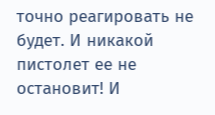точно реагировать не будет. И никакой пистолет ее не остановит! И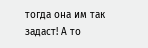тогда она им так задаст! А то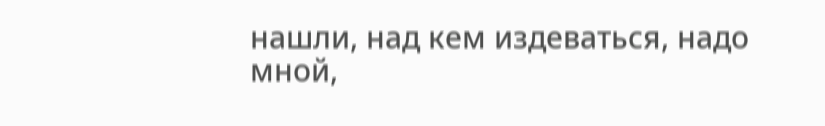нашли, над кем издеваться, надо мной,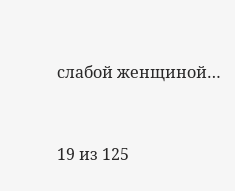слабой женщиной…



19 из 125